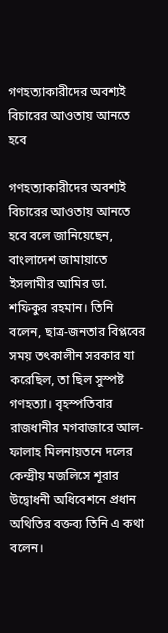গণহত্যাকারীদের অবশ্যই বিচারের আওতায় আনতে হবে

গণহত্যাকারীদের অবশ্যই বিচারের আওতায় আনতে হবে বলে জানিয়েছেন, বাংলাদেশ জামায়াতে ইসলামীর আমির ডা. শফিকুর রহমান। তিনি বলেন, ছাত্র-জনতার বিপ্লবের সময় তৎকালীন সরকার যা করেছিল, তা ছিল সুস্পষ্ট গণহত্যা। বৃহস্পতিবার রাজধানীর মগবাজারে আল-ফালাহ মিলনায়তনে দলের কেন্দ্রীয় মজলিসে শূরার উদ্বোধনী অধিবেশনে প্রধান অথিতির বক্তব্য তিনি এ কথা বলেন।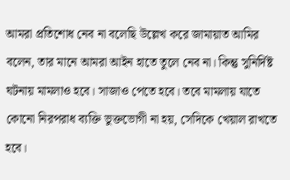আমরা প্রতিশোধ নেব না বলেছি উল্লেখ করে জামায়াত আমির বলেন, তার মানে আমরা আইন হাতে তুলে নেব না। কিন্তু সুনির্দিষ্ট ঘটনায় মামলাও হবে। সাজাও পেতে হবে। তবে মামলায় যাতে কোনো নিরপরাধ ব্যক্তি ভুক্তভোগী না হয়, সেদিকে খেয়াল রাখতে হবে।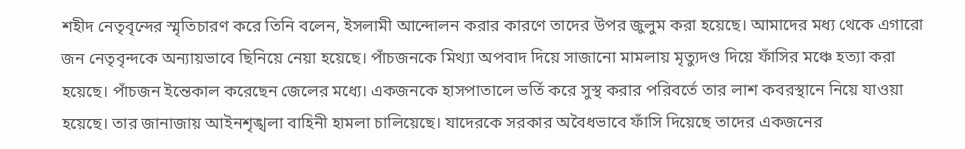শহীদ নেতৃবৃন্দের স্মৃতিচারণ করে তিনি বলেন, ইসলামী আন্দোলন করার কারণে তাদের উপর জুলুম করা হয়েছে। আমাদের মধ্য থেকে এগারো জন নেতৃবৃন্দকে অন্যায়ভাবে ছিনিয়ে নেয়া হয়েছে। পাঁচজনকে মিথ্যা অপবাদ দিয়ে সাজানো মামলায় মৃত্যুদণ্ড দিয়ে ফাঁসির মঞ্চে হত্যা করা হয়েছে। পাঁচজন ইন্তেকাল করেছেন জেলের মধ্যে। একজনকে হাসপাতালে ভর্তি করে সুস্থ করার পরিবর্তে তার লাশ কবরস্থানে নিয়ে যাওয়া হয়েছে। তার জানাজায় আইনশৃঙ্খলা বাহিনী হামলা চালিয়েছে। যাদেরকে সরকার অবৈধভাবে ফাঁসি দিয়েছে তাদের একজনের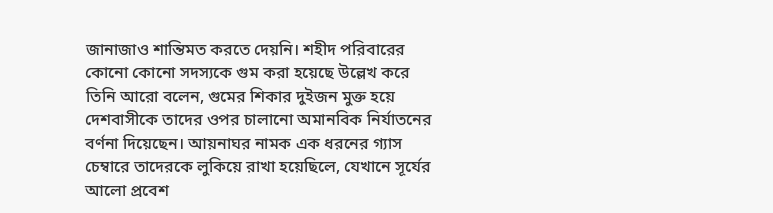জানাজাও শান্তিমত করতে দেয়নি। শহীদ পরিবারের কোনো কোনো সদস্যকে গুম করা হয়েছে উল্লেখ করে তিনি আরো বলেন, গুমের শিকার দুইজন মুক্ত হয়ে দেশবাসীকে তাদের ওপর চালানো অমানবিক নির্যাতনের বর্ণনা দিয়েছেন। আয়নাঘর নামক এক ধরনের গ্যাস চেম্বারে তাদেরকে লুকিয়ে রাখা হয়েছিলে, যেখানে সূর্যের আলো প্রবেশ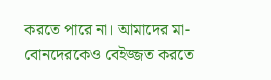করতে পারে না। আমাদের মা-বোনদেরকেও বেইজ্জত করতে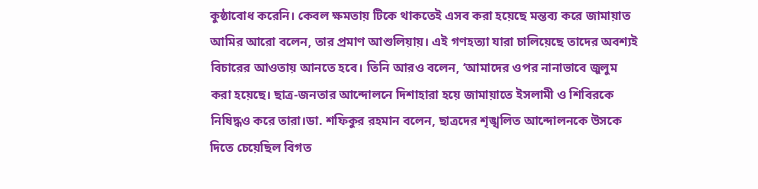কুষ্ঠাবোধ করেনি। কেবল ক্ষমতায় টিকে থাকতেই এসব করা হয়েছে মন্তব্য করে জামায়াত আমির আরো বলেন, তার প্রমাণ আশুলিয়ায়। এই গণহত্যা যারা চালিয়েছে তাদের অবশ্যই বিচারের আওতায় আনতে হবে। তিনি আরও বলেন, ‘আমাদের ওপর নানাভাবে জুলুম করা হয়েছে। ছাত্র-জনতার আন্দোলনে দিশাহারা হয়ে জামায়াতে ইসলামী ও শিবিরকে নিষিদ্ধও করে তারা।ডা. শফিকুর রহমান বলেন, ছাত্রদের শৃঙ্খলিত আন্দোলনকে উসকে দিতে চেয়েছিল বিগত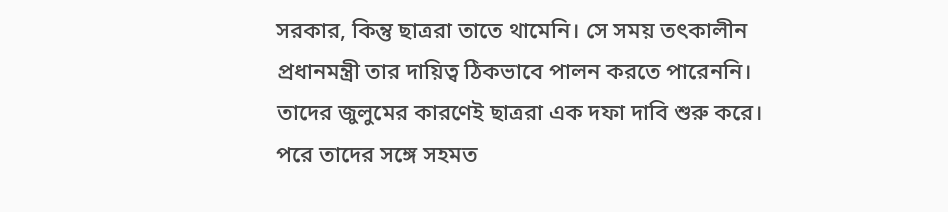সরকার, কিন্তু ছাত্ররা তাতে থামেনি। সে সময় তৎকালীন প্রধানমন্ত্রী তার দায়িত্ব ঠিকভাবে পালন করতে পারেননি। তাদের জুলুমের কারণেই ছাত্ররা এক দফা দাবি শুরু করে। পরে তাদের সঙ্গে সহমত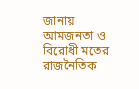জানায় আমজনতা ও বিরোধী মতের রাজনৈতিক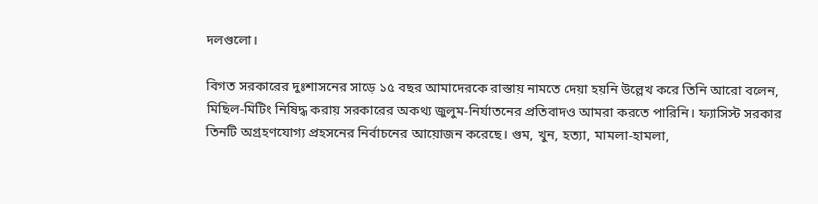দলগুলো।

বিগত সরকারের দুঃশাসনের সাড়ে ১৫ বছর আমাদেরকে রাস্তায় নামতে দেয়া হয়নি উল্লেখ করে তিনি আরো বলেন, মিছিল-মিটিং নিষিদ্ধ করায় সরকারের অকথ্য জুলুম-নির্যাতনের প্রতিবাদও আমরা করতে পারিনি। ফ্যাসিস্ট সরকার তিনটি অগ্রহণযোগ্য প্রহসনের নির্বাচনের আয়োজন করেছে। গুম, খুন, হত্যা, মামলা-হামলা,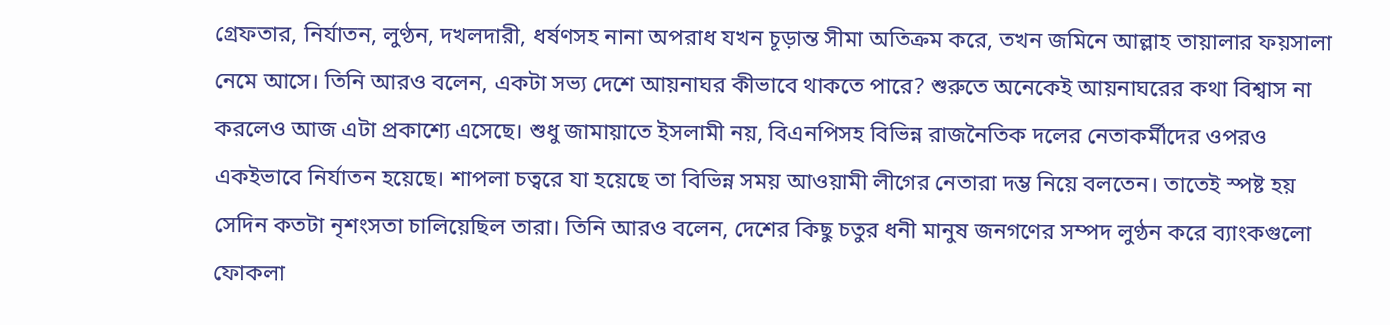গ্রেফতার, নির্যাতন, লুণ্ঠন, দখলদারী, ধর্ষণসহ নানা অপরাধ যখন চূড়ান্ত সীমা অতিক্রম করে, তখন জমিনে আল্লাহ তায়ালার ফয়সালা নেমে আসে। তিনি আরও বলেন, একটা সভ্য দেশে আয়নাঘর কীভাবে থাকতে পারে? শুরুতে অনেকেই আয়নাঘরের কথা বিশ্বাস না করলেও আজ এটা প্রকাশ্যে এসেছে। শুধু জামায়াতে ইসলামী নয়, বিএনপিসহ বিভিন্ন রাজনৈতিক দলের নেতাকর্মীদের ওপরও একইভাবে নির্যাতন হয়েছে। শাপলা চত্বরে যা হয়েছে তা বিভিন্ন সময় আওয়ামী লীগের নেতারা দম্ভ নিয়ে বলতেন। তাতেই স্পষ্ট হয় সেদিন কতটা নৃশংসতা চালিয়েছিল তারা। তিনি আরও বলেন, দেশের কিছু চতুর ধনী মানুষ জনগণের সম্পদ লুণ্ঠন করে ব্যাংকগুলো ফোকলা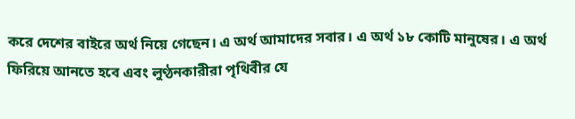করে দেশের বাইরে অর্থ নিয়ে গেছেন। এ অর্থ আমাদের সবার। এ অর্থ ১৮ কোটি মানুষের। এ অর্থ ফিরিয়ে আনতে হবে এবং লুণ্ঠনকারীরা পৃথিবীর যে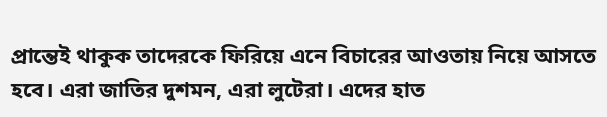প্রান্তেই থাকুক তাদেরকে ফিরিয়ে এনে বিচারের আওতায় নিয়ে আসতে হবে। এরা জাতির দুশমন, এরা লুটেরা। এদের হাত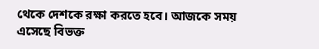থেকে দেশকে রক্ষা করতে হবে। আজকে সময় এসেছে বিভক্ত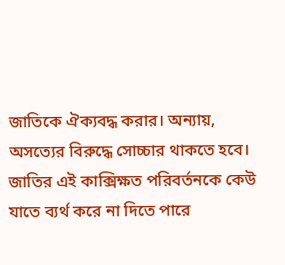জাতিকে ঐক্যবদ্ধ করার। অন্যায়, অসত্যের বিরুদ্ধে সোচ্চার থাকতে হবে। জাতির এই কাক্সিক্ষত পরিবর্তনকে কেউ যাতে ব্যর্থ করে না দিতে পারে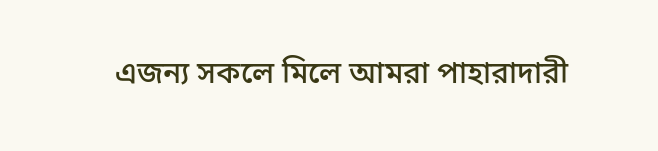এজন্য সকলে মিলে আমরা পাহারাদারী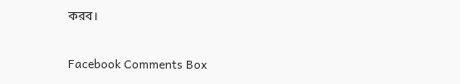করব।

Facebook Comments Box